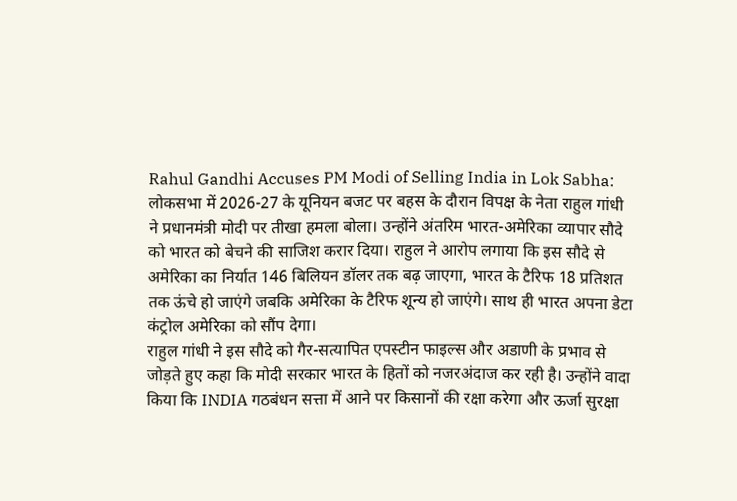Rahul Gandhi Accuses PM Modi of Selling India in Lok Sabha: लोकसभा में 2026-27 के यूनियन बजट पर बहस के दौरान विपक्ष के नेता राहुल गांधी ने प्रधानमंत्री मोदी पर तीखा हमला बोला। उन्होंने अंतरिम भारत-अमेरिका व्यापार सौदे को भारत को बेचने की साजिश करार दिया। राहुल ने आरोप लगाया कि इस सौदे से अमेरिका का निर्यात 146 बिलियन डॉलर तक बढ़ जाएगा, भारत के टैरिफ 18 प्रतिशत तक ऊंचे हो जाएंगे जबकि अमेरिका के टैरिफ शून्य हो जाएंगे। साथ ही भारत अपना डेटा कंट्रोल अमेरिका को सौंप देगा।
राहुल गांधी ने इस सौदे को गैर-सत्यापित एपस्टीन फाइल्स और अडाणी के प्रभाव से जोड़ते हुए कहा कि मोदी सरकार भारत के हितों को नजरअंदाज कर रही है। उन्होंने वादा किया कि INDIA गठबंधन सत्ता में आने पर किसानों की रक्षा करेगा और ऊर्जा सुरक्षा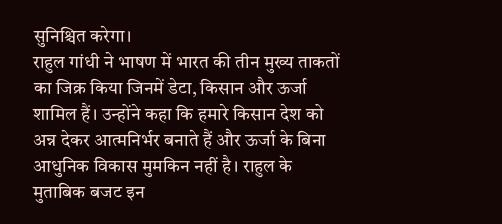सुनिश्चित करेगा।
राहुल गांधी ने भाषण में भारत की तीन मुख्य ताकतों का जिक्र किया जिनमें डेटा, किसान और ऊर्जा शामिल हैं। उन्होंने कहा कि हमारे किसान देश को अन्न देकर आत्मनिर्भर बनाते हैं और ऊर्जा के बिना आधुनिक विकास मुमकिन नहीं है। राहुल के मुताबिक बजट इन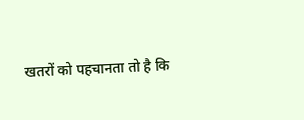खतरों को पहचानता तो है कि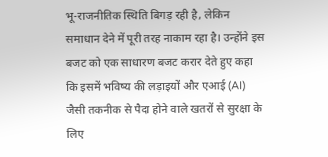भू-राजनीतिक स्थिति बिगड़ रही है, लेकिन समाधान देने में पूरी तरह नाकाम रहा है। उन्होंने इस बजट को एक साधारण बजट करार देते हुए कहा कि इसमें भविष्य की लड़ाइयों और एआई (AI) जैसी तकनीक से पैदा होने वाले खतरों से सुरक्षा के लिए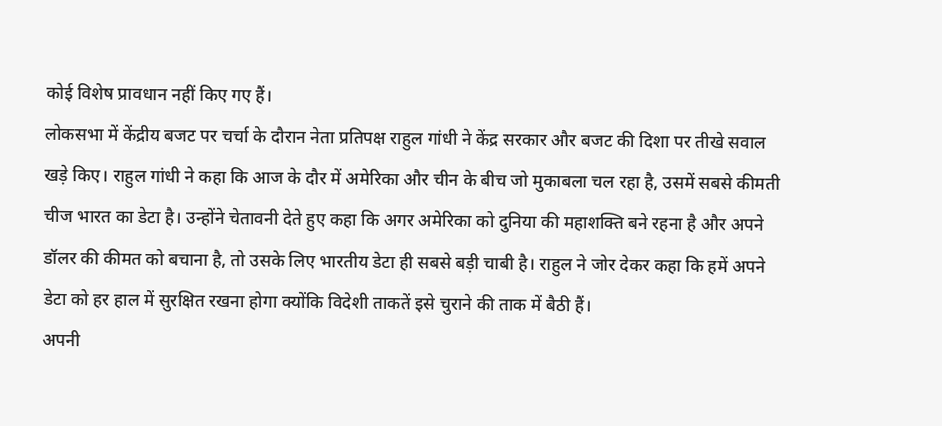कोई विशेष प्रावधान नहीं किए गए हैं।
लोकसभा में केंद्रीय बजट पर चर्चा के दौरान नेता प्रतिपक्ष राहुल गांधी ने केंद्र सरकार और बजट की दिशा पर तीखे सवाल खड़े किए। राहुल गांधी ने कहा कि आज के दौर में अमेरिका और चीन के बीच जो मुकाबला चल रहा है, उसमें सबसे कीमती चीज भारत का डेटा है। उन्होंने चेतावनी देते हुए कहा कि अगर अमेरिका को दुनिया की महाशक्ति बने रहना है और अपने डॉलर की कीमत को बचाना है, तो उसके लिए भारतीय डेटा ही सबसे बड़ी चाबी है। राहुल ने जोर देकर कहा कि हमें अपने डेटा को हर हाल में सुरक्षित रखना होगा क्योंकि विदेशी ताकतें इसे चुराने की ताक में बैठी हैं।
अपनी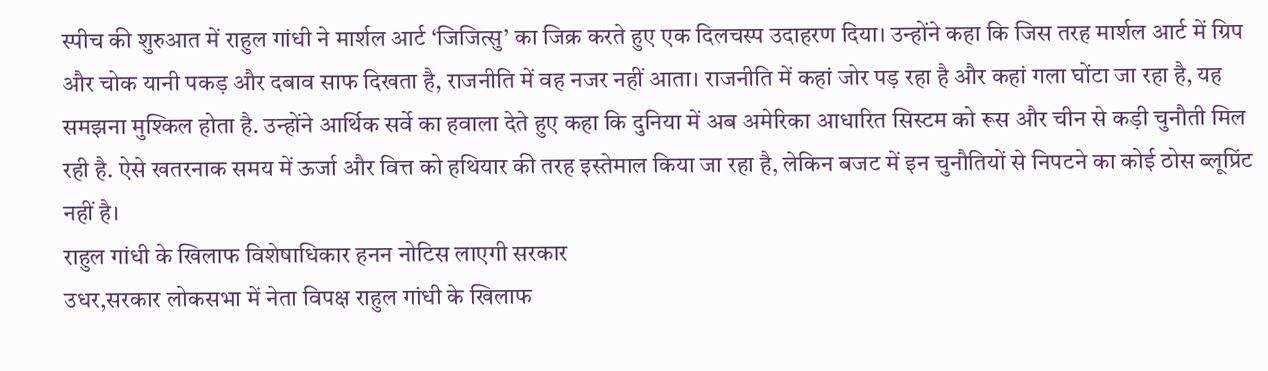स्पीच की शुरुआत में राहुल गांधी ने मार्शल आर्ट ‘जिजित्सु’ का जिक्र करते हुए एक दिलचस्प उदाहरण दिया। उन्होंने कहा कि जिस तरह मार्शल आर्ट में ग्रिप और चोक यानी पकड़ और दबाव साफ दिखता है, राजनीति में वह नजर नहीं आता। राजनीति में कहां जोर पड़ रहा है और कहां गला घोंटा जा रहा है, यह समझना मुश्किल होता है. उन्होंने आर्थिक सर्वे का हवाला देते हुए कहा कि दुनिया में अब अमेरिका आधारित सिस्टम को रूस और चीन से कड़ी चुनौती मिल रही है. ऐसे खतरनाक समय में ऊर्जा और वित्त को हथियार की तरह इस्तेमाल किया जा रहा है, लेकिन बजट में इन चुनौतियों से निपटने का कोई ठोस ब्लूप्रिंट नहीं है।
राहुल गांधी के खिलाफ विशेषाधिकार हनन नोटिस लाएगी सरकार
उधर,सरकार लोकसभा में नेता विपक्ष राहुल गांधी के खिलाफ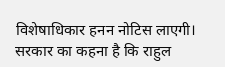विशेषाधिकार हनन नोटिस लाएगी। सरकार का कहना है कि राहुल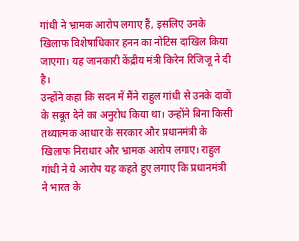गांधी ने भ्रामक आरोप लगाए हैं, इसलिए उनके खिलाफ विशेषाधिकार हनन का नोटिस दाखिल किया जाएगा। यह जानकारी केंद्रीय मंत्री किरेन रिजिजू ने दी है।
उन्होंने कहा कि सदन में मैंने राहुल गांधी से उनके दावों के सबूत देने का अनुरोध किया था। उन्होंने बिना किसी तथ्यात्मक आधार के सरकार और प्रधानमंत्री के खिलाफ निराधार और भ्रामक आरोप लगाए। राहुल गांधी ने ये आरोप यह कहते हुए लगाए कि प्रधानमंत्री ने भारत के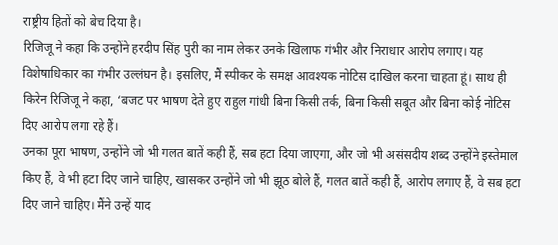राष्ट्रीय हितों को बेच दिया है।
रिजिजू ने कहा कि उन्होंने हरदीप सिंह पुरी का नाम लेकर उनके खिलाफ गंभीर और निराधार आरोप लगाए। यह विशेषाधिकार का गंभीर उल्लंघन है। इसलिए, मैं स्पीकर के समक्ष आवश्यक नोटिस दाखिल करना चाहता हूं। साथ ही किरेन रिजिजू ने कहा, ‘बजट पर भाषण देते हुए राहुल गांधी बिना किसी तर्क, बिना किसी सबूत और बिना कोई नोटिस दिए आरोप लगा रहे हैं।
उनका पूरा भाषण, उन्होंने जो भी गलत बातें कही हैं, सब हटा दिया जाएगा, और जो भी असंसदीय शब्द उन्होंने इस्तेमाल किए हैं, वे भी हटा दिए जाने चाहिए, खासकर उन्होंने जो भी झूठ बोले हैं, गलत बातें कही हैं, आरोप लगाए हैं, वे सब हटा दिए जाने चाहिए। मैंने उन्हें याद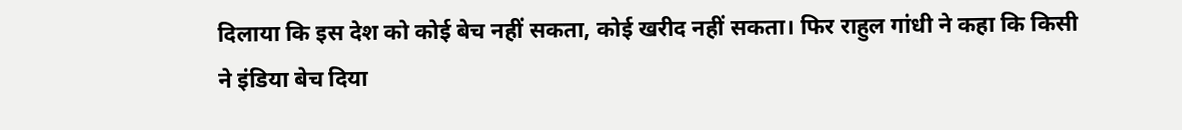दिलाया कि इस देश को कोई बेच नहीं सकता, कोई खरीद नहीं सकता। फिर राहुल गांधी ने कहा कि किसी ने इंडिया बेच दिया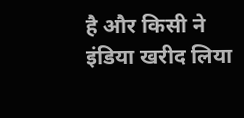है और किसी ने इंडिया खरीद लिया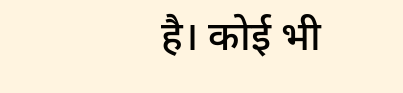है। कोई भी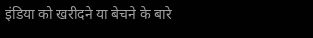इंडिया को खरीदने या बेचने के बारे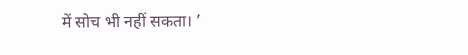में सोच भी नहीं सकता। ’